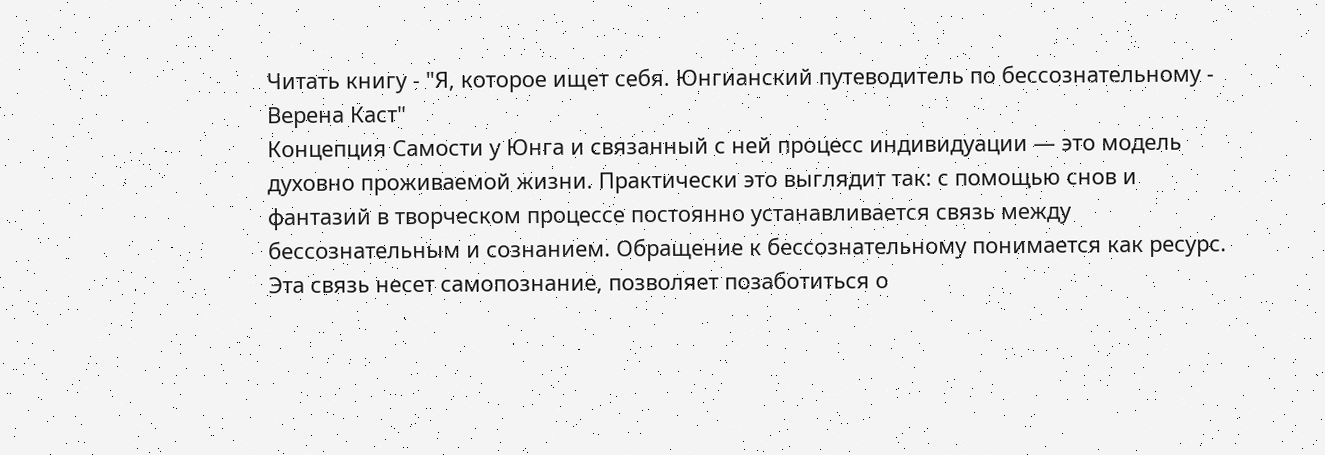Читать книгу - "Я, которое ищет себя. Юнгианский путеводитель по бессознательному - Верена Каст"
Концепция Самости у Юнга и связанный с ней процесс индивидуации — это модель духовно проживаемой жизни. Практически это выглядит так: с помощью снов и фантазий в творческом процессе постоянно устанавливается связь между бессознательным и сознанием. Обращение к бессознательному понимается как ресурс. Эта связь несет самопознание, позволяет позаботиться о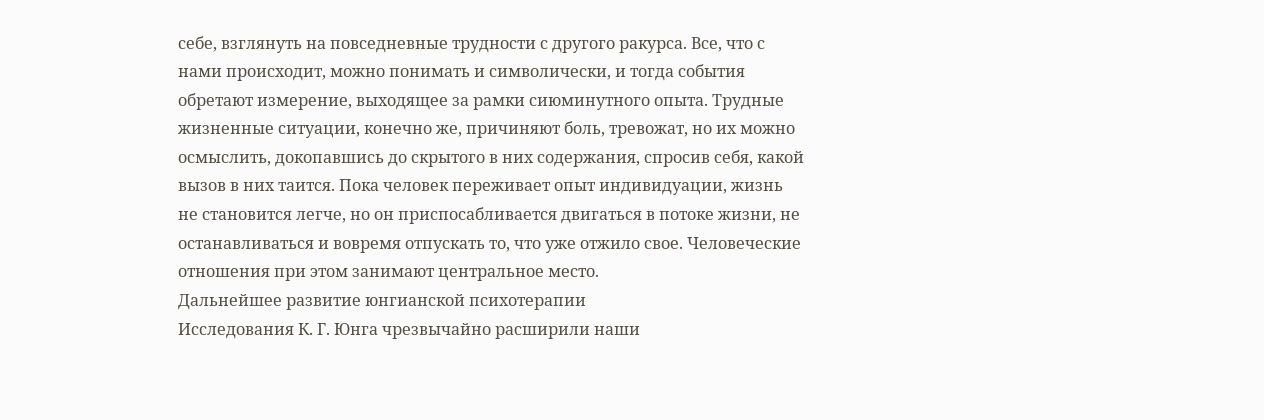себе, взглянуть на повседневные трудности с другого ракурса. Все, что с нами происходит, можно понимать и символически, и тогда события обретают измерение, выходящее за рамки сиюминутного опыта. Трудные жизненные ситуации, конечно же, причиняют боль, тревожат, но их можно осмыслить, докопавшись до скрытого в них содержания, спросив себя, какой вызов в них таится. Пока человек переживает опыт индивидуации, жизнь не становится легче, но он приспосабливается двигаться в потоке жизни, не останавливаться и вовремя отпускать то, что уже отжило свое. Человеческие отношения при этом занимают центральное место.
Дальнейшее развитие юнгианской психотерапии
Исследования К. Г. Юнга чрезвычайно расширили наши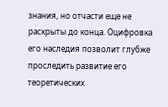знания, но отчасти еще не раскрыты до конца. Оцифровка его наследия позволит глубже проследить развитие его теоретических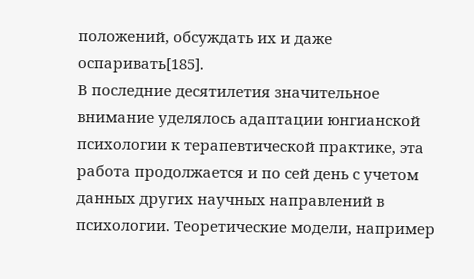положений, обсуждать их и даже оспаривать[185].
В последние десятилетия значительное внимание уделялось адаптации юнгианской психологии к терапевтической практике, эта работа продолжается и по сей день с учетом данных других научных направлений в психологии. Теоретические модели, например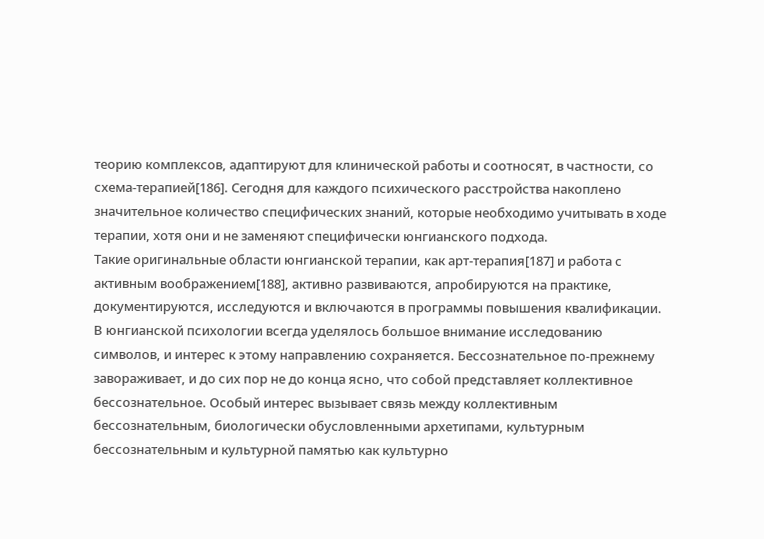теорию комплексов, адаптируют для клинической работы и соотносят, в частности, со схема-терапией[186]. Сегодня для каждого психического расстройства накоплено значительное количество специфических знаний, которые необходимо учитывать в ходе терапии, хотя они и не заменяют специфически юнгианского подхода.
Такие оригинальные области юнгианской терапии, как арт-терапия[187] и работа с активным воображением[188], активно развиваются, апробируются на практике, документируются, исследуются и включаются в программы повышения квалификации.
В юнгианской психологии всегда уделялось большое внимание исследованию символов, и интерес к этому направлению сохраняется. Бессознательное по-прежнему завораживает, и до сих пор не до конца ясно, что собой представляет коллективное бессознательное. Особый интерес вызывает связь между коллективным бессознательным, биологически обусловленными архетипами, культурным бессознательным и культурной памятью как культурно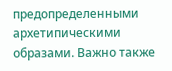предопределенными архетипическими образами. Важно также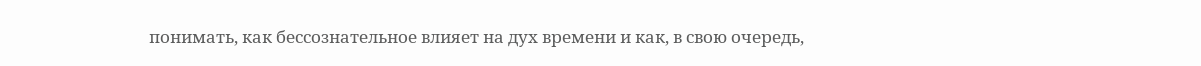понимать, как бессознательное влияет на дух времени и как, в свою очередь,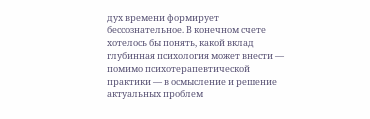дух времени формирует бессознательное. В конечном счете хотелось бы понять, какой вклад глубинная психология может внести — помимо психотерапевтической практики — в осмысление и решение актуальных проблем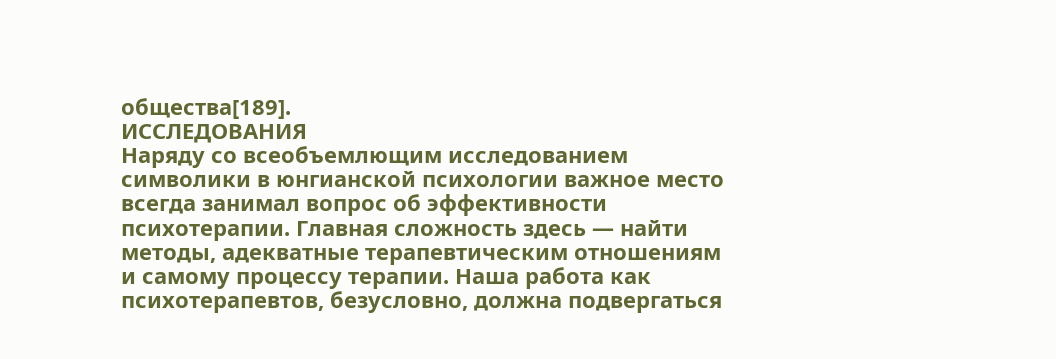общества[189].
ИССЛЕДОВАНИЯ
Наряду со всеобъемлющим исследованием символики в юнгианской психологии важное место всегда занимал вопрос об эффективности психотерапии. Главная сложность здесь — найти методы, адекватные терапевтическим отношениям и самому процессу терапии. Наша работа как психотерапевтов, безусловно, должна подвергаться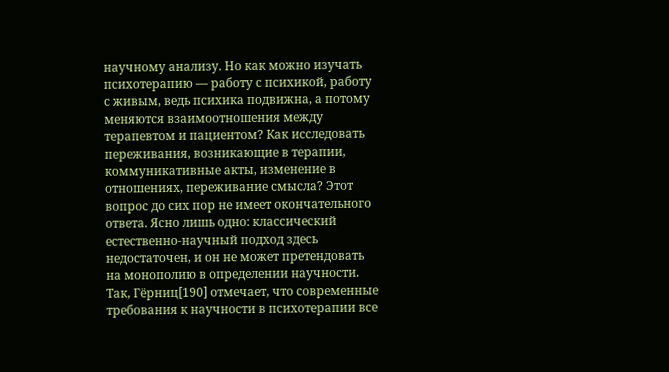научному анализу. Но как можно изучать психотерапию — работу с психикой, работу с живым, ведь психика подвижна, а потому меняются взаимоотношения между терапевтом и пациентом? Как исследовать переживания, возникающие в терапии, коммуникативные акты, изменение в отношениях, переживание смысла? Этот вопрос до сих пор не имеет окончательного ответа. Ясно лишь одно: классический естественно-научный подход здесь недостаточен, и он не может претендовать на монополию в определении научности. Так, Гёрниц[190] отмечает, что современные требования к научности в психотерапии все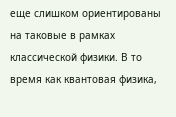еще слишком ориентированы на таковые в рамках классической физики. В то время как квантовая физика,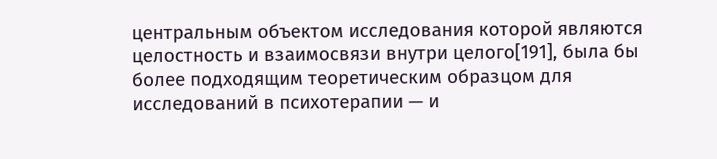центральным объектом исследования которой являются целостность и взаимосвязи внутри целого[191], была бы более подходящим теоретическим образцом для исследований в психотерапии — и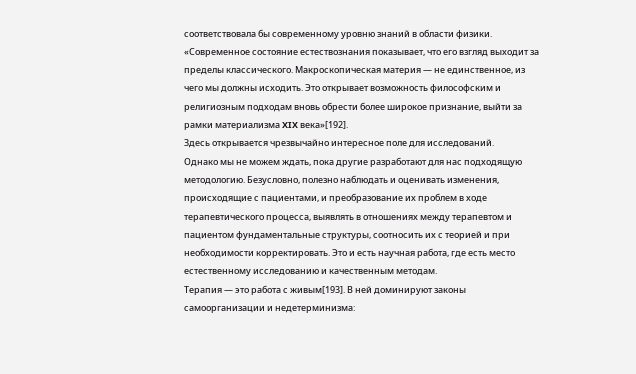соответствовала бы современному уровню знаний в области физики. «Современное состояние естествознания показывает, что его взгляд выходит за пределы классического. Макроскопическая материя — не единственное, из чего мы должны исходить. Это открывает возможность философским и религиозным подходам вновь обрести более широкое признание, выйти за рамки материализма XIX века»[192].
Здесь открывается чрезвычайно интересное поле для исследований.
Однако мы не можем ждать, пока другие разработают для нас подходящую методологию. Безусловно, полезно наблюдать и оценивать изменения, происходящие с пациентами, и преобразование их проблем в ходе терапевтического процесса, выявлять в отношениях между терапевтом и пациентом фундаментальные структуры, соотносить их с теорией и при необходимости корректировать. Это и есть научная работа, где есть место естественному исследованию и качественным методам.
Терапия — это работа с живым[193]. В ней доминируют законы самоорганизации и недетерминизма: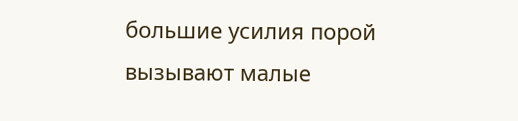большие усилия порой вызывают малые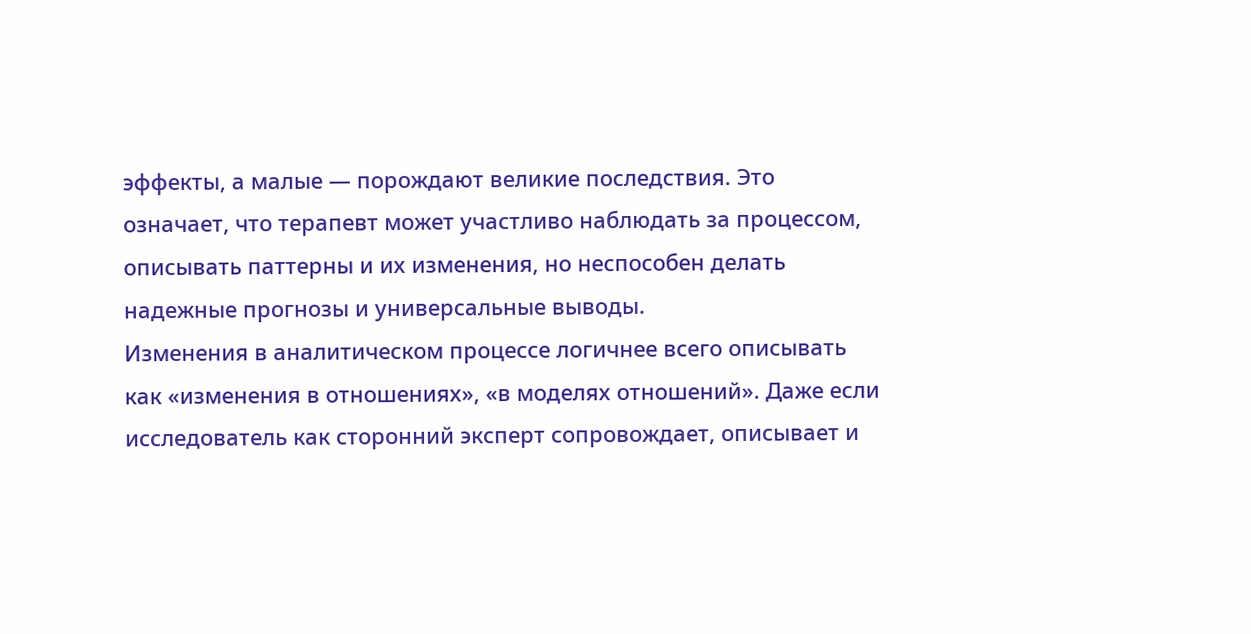эффекты, а малые — порождают великие последствия. Это означает, что терапевт может участливо наблюдать за процессом, описывать паттерны и их изменения, но неспособен делать надежные прогнозы и универсальные выводы.
Изменения в аналитическом процессе логичнее всего описывать как «изменения в отношениях», «в моделях отношений». Даже если исследователь как сторонний эксперт сопровождает, описывает и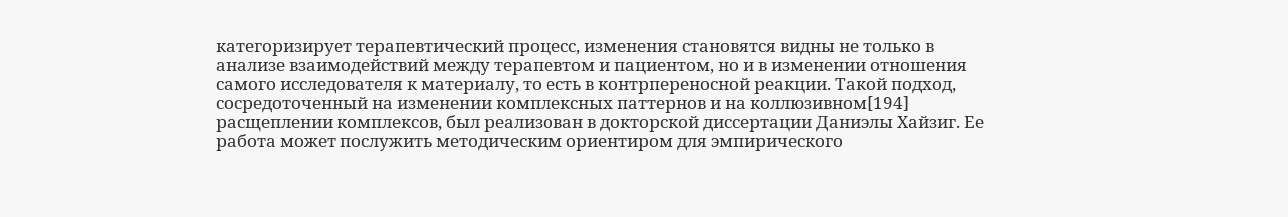категоризирует терапевтический процесс, изменения становятся видны не только в анализе взаимодействий между терапевтом и пациентом, но и в изменении отношения самого исследователя к материалу, то есть в контрпереносной реакции. Такой подход, сосредоточенный на изменении комплексных паттернов и на коллюзивном[194] расщеплении комплексов, был реализован в докторской диссертации Даниэлы Хайзиг. Ее работа может послужить методическим ориентиром для эмпирического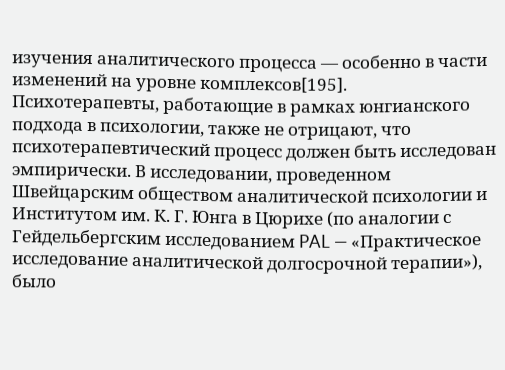изучения аналитического процесса — особенно в части изменений на уровне комплексов[195].
Психотерапевты, работающие в рамках юнгианского подхода в психологии, также не отрицают, что психотерапевтический процесс должен быть исследован эмпирически. В исследовании, проведенном Швейцарским обществом аналитической психологии и Институтом им. К. Г. Юнга в Цюрихе (по аналогии с Гейдельбергским исследованием PAL — «Практическое исследование аналитической долгосрочной терапии»), было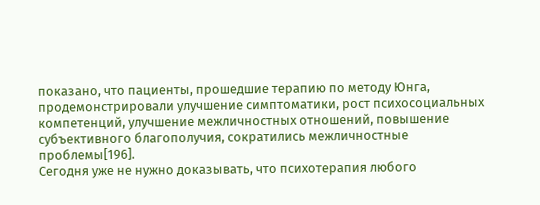показано, что пациенты, прошедшие терапию по методу Юнга, продемонстрировали улучшение симптоматики, рост психосоциальных компетенций, улучшение межличностных отношений, повышение субъективного благополучия, сократились межличностные проблемы[196].
Сегодня уже не нужно доказывать, что психотерапия любого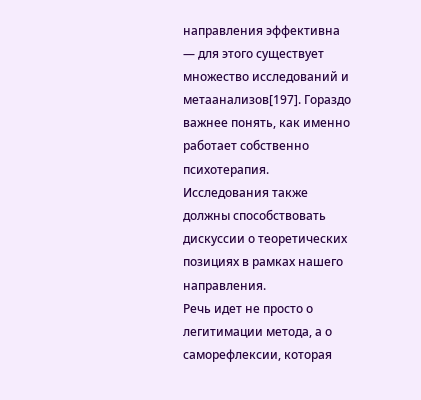направления эффективна — для этого существует множество исследований и метаанализов[197]. Гораздо важнее понять, как именно работает собственно психотерапия. Исследования также должны способствовать дискуссии о теоретических позициях в рамках нашего направления.
Речь идет не просто о легитимации метода, а о саморефлексии, которая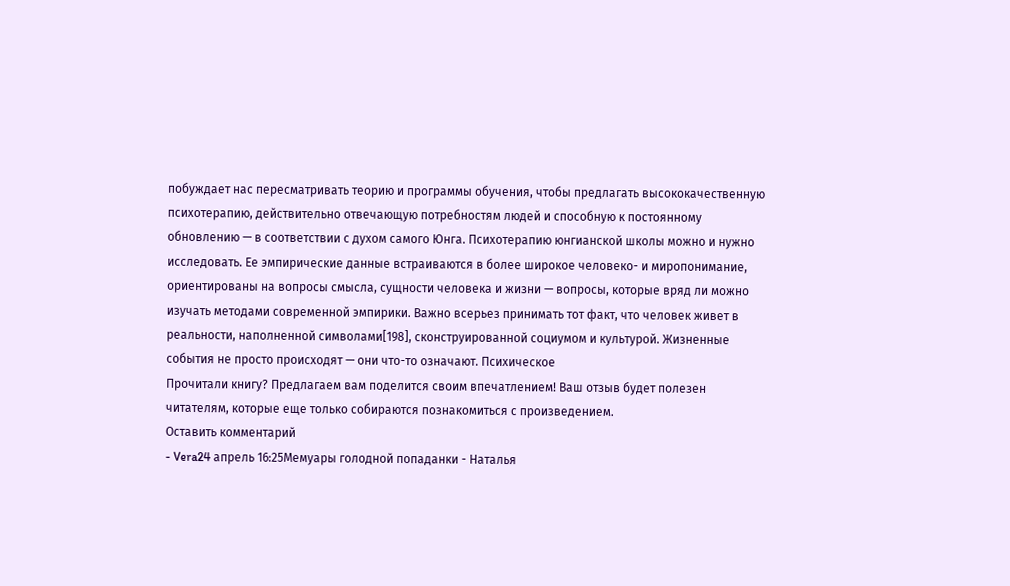побуждает нас пересматривать теорию и программы обучения, чтобы предлагать высококачественную психотерапию, действительно отвечающую потребностям людей и способную к постоянному обновлению — в соответствии с духом самого Юнга. Психотерапию юнгианской школы можно и нужно исследовать. Ее эмпирические данные встраиваются в более широкое человеко- и миропонимание, ориентированы на вопросы смысла, сущности человека и жизни — вопросы, которые вряд ли можно изучать методами современной эмпирики. Важно всерьез принимать тот факт, что человек живет в реальности, наполненной символами[198], сконструированной социумом и культурой. Жизненные события не просто происходят — они что-то означают. Психическое
Прочитали книгу? Предлагаем вам поделится своим впечатлением! Ваш отзыв будет полезен читателям, которые еще только собираются познакомиться с произведением.
Оставить комментарий
- Vera24 апрель 16:25Мемуары голодной попаданки - Наталья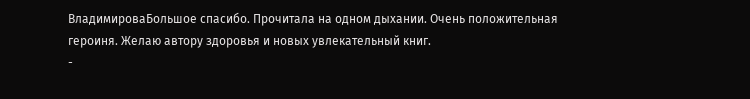ВладимироваБольшое спасибо. Прочитала на одном дыхании. Очень положительная героиня. Желаю автору здоровья и новых увлекательный книг.
-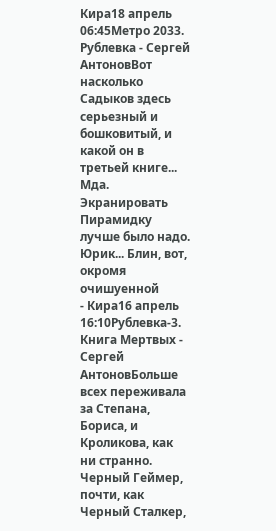Кира18 апрель 06:45Метро 2033. Рублевка - Сергей АнтоновВот насколько Садыков здесь серьезный и бошковитый, и какой он в третьей книге... Мда. Экранировать Пирамидку лучше было надо. Юрик... Блин, вот, окромя очишуенной
- Кира16 апрель 16:10Рублевка-3. Книга Мертвых - Сергей АнтоновБольше всех переживала за Степана, Бориса, и Кроликова, как ни странно. Черный Геймер, почти, как Черный Сталкер,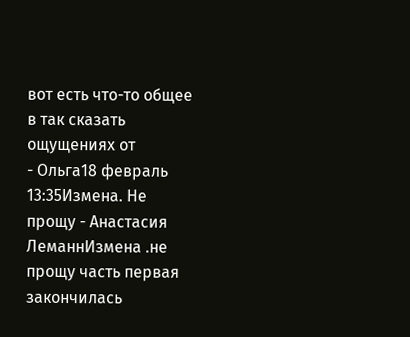вот есть что-то общее в так сказать ощущениях от
- Ольга18 февраль 13:35Измена. Не прощу - Анастасия ЛеманнИзмена .не прощу часть первая закончилась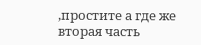,простите а где же вторая часть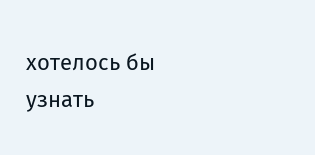хотелось бы узнать